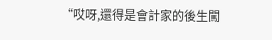“哎呀,還得是會計家的後生闖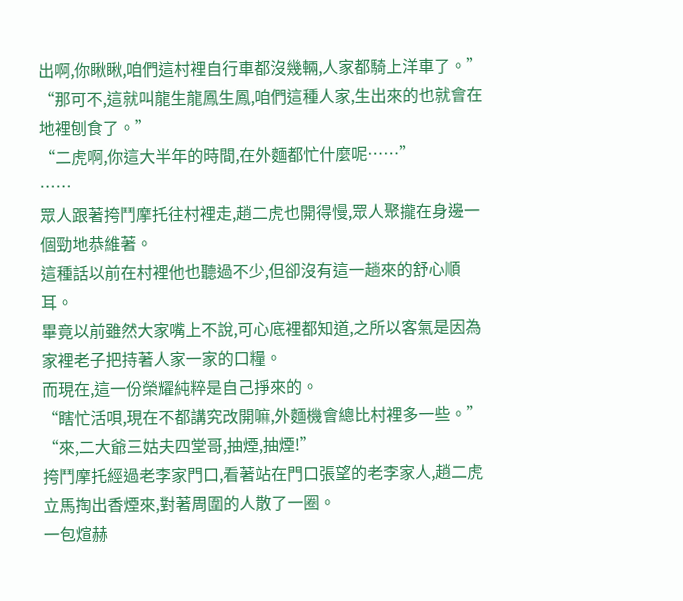出啊,你瞅瞅,咱們這村裡自行車都沒幾輛,人家都騎上洋車了。”
“那可不,這就叫龍生龍鳳生鳳,咱們這種人家,生出來的也就會在地裡刨食了。”
“二虎啊,你這大半年的時間,在外麵都忙什麼呢……”
……
眾人跟著挎鬥摩托往村裡走,趙二虎也開得慢,眾人聚攏在身邊一個勁地恭維著。
這種話以前在村裡他也聽過不少,但卻沒有這一趟來的舒心順耳。
畢竟以前雖然大家嘴上不說,可心底裡都知道,之所以客氣是因為家裡老子把持著人家一家的口糧。
而現在,這一份榮耀純粹是自己掙來的。
“瞎忙活唄,現在不都講究改開嘛,外麵機會總比村裡多一些。”
“來,二大爺三姑夫四堂哥,抽煙,抽煙!”
挎鬥摩托經過老李家門口,看著站在門口張望的老李家人,趙二虎立馬掏出香煙來,對著周圍的人散了一圈。
一包煊赫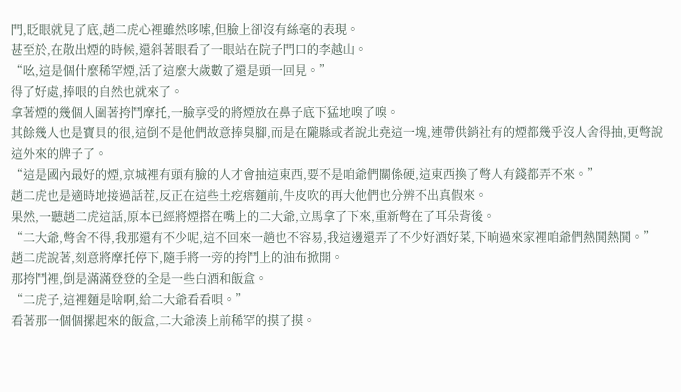門,眨眼就見了底,趙二虎心裡雖然哆嗦,但臉上卻沒有絲毫的表現。
甚至於,在散出煙的時候,還斜著眼看了一眼站在院子門口的李越山。
“吆,這是個什麼稀罕煙,活了這麼大歲數了還是頭一回見。”
得了好處,捧哏的自然也就來了。
拿著煙的幾個人圍著挎鬥摩托,一臉享受的將煙放在鼻子底下猛地嗅了嗅。
其餘幾人也是寶貝的很,這倒不是他們故意捧臭腳,而是在隴縣或者說北堯這一塊,連帶供銷社有的煙都幾乎沒人舍得抽,更彆說這外來的牌子了。
“這是國內最好的煙,京城裡有頭有臉的人才會抽這東西,要不是咱爺們關係硬,這東西換了彆人有錢都弄不來。”
趙二虎也是適時地接過話茬,反正在這些土疙瘩麵前,牛皮吹的再大他們也分辨不出真假來。
果然,一聽趙二虎這話,原本已經將煙搭在嘴上的二大爺,立馬拿了下來,重新彆在了耳朵背後。
“二大爺,彆舍不得,我那還有不少呢,這不回來一趟也不容易,我這邊還弄了不少好酒好菜,下晌過來家裡咱爺們熱鬨熱鬨。”
趙二虎說著,刻意將摩托停下,隨手將一旁的挎鬥上的油布掀開。
那挎鬥裡,倒是滿滿登登的全是一些白酒和飯盒。
“二虎子,這裡麵是啥啊,給二大爺看看唄。”
看著那一個個摞起來的飯盒,二大爺湊上前稀罕的摸了摸。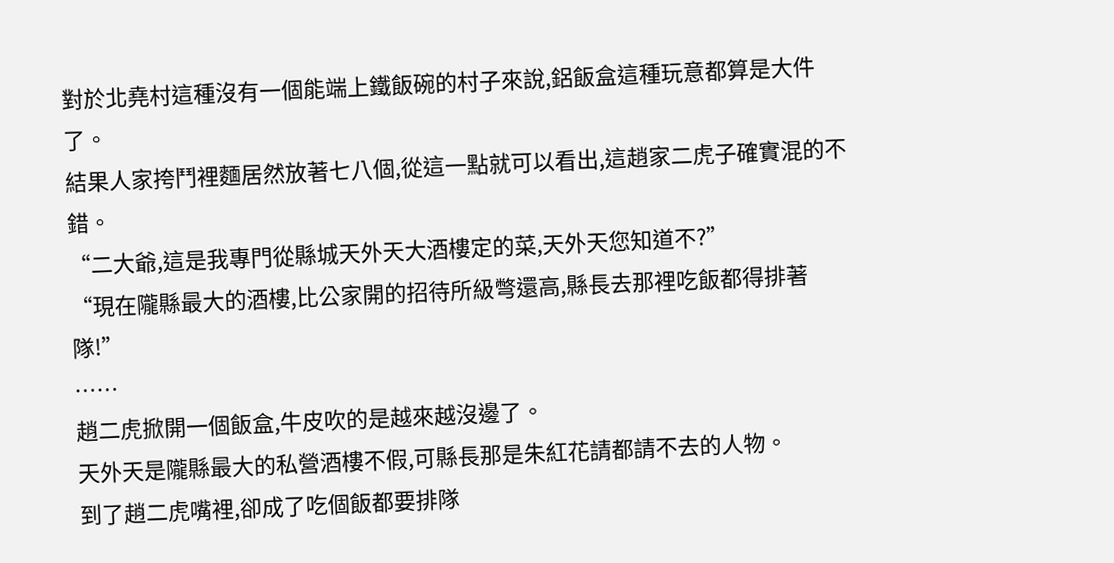對於北堯村這種沒有一個能端上鐵飯碗的村子來說,鋁飯盒這種玩意都算是大件了。
結果人家挎鬥裡麵居然放著七八個,從這一點就可以看出,這趙家二虎子確實混的不錯。
“二大爺,這是我專門從縣城天外天大酒樓定的菜,天外天您知道不?”
“現在隴縣最大的酒樓,比公家開的招待所級彆還高,縣長去那裡吃飯都得排著隊!”
……
趙二虎掀開一個飯盒,牛皮吹的是越來越沒邊了。
天外天是隴縣最大的私營酒樓不假,可縣長那是朱紅花請都請不去的人物。
到了趙二虎嘴裡,卻成了吃個飯都要排隊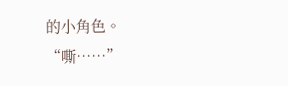的小角色。
“嘶……”